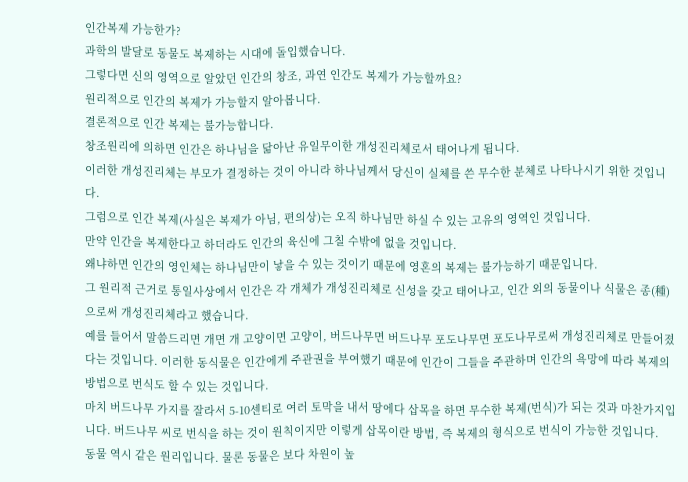인간복제 가능한가?
과학의 발달로 동물도 복제하는 시대에 돌입했습니다.
그렇다면 신의 영역으로 알았던 인간의 창조, 과연 인간도 복제가 가능할까요?
원리적으로 인간의 복제가 가능할지 알아봅니다.
결론적으로 인간 복제는 불가능합니다.
창조원리에 의하면 인간은 하나님을 닮아난 유일무이한 개성진리체로서 태어나게 됩니다.
이러한 개성진리체는 부모가 결정하는 것이 아니라 하나님께서 당신이 실체를 쓴 무수한 분체로 나타나시기 위한 것입니다.
그럼으로 인간 복제(사실은 복제가 아님, 편의상)는 오직 하나님만 하실 수 있는 고유의 영역인 것입니다.
만약 인간을 복제한다고 하더라도 인간의 육신에 그칠 수밖에 없을 것입니다.
왜냐하면 인간의 영인체는 하나님만이 낳을 수 있는 것이기 때문에 영혼의 복제는 불가능하기 때문입니다.
그 원리적 근거로 통일사상에서 인간은 각 개체가 개성진리체로 신성을 갖고 태어나고, 인간 외의 동물이나 식물은 종(種)으로써 개성진리체라고 했습니다.
예를 들어서 말씀드리면 개면 개 고양이면 고양이, 버드나무면 버드나무 포도나무면 포도나무로써 개성진리체로 만들어졌다는 것입니다. 이러한 동식물은 인간에게 주관권을 부여했기 때문에 인간이 그들을 주관하며 인간의 욕망에 따라 복제의 방법으로 번식도 할 수 있는 것입니다.
마치 버드나무 가지를 잘라서 5-10센티로 여러 토막을 내서 땅에다 삽목을 하면 무수한 복제(번식)가 되는 것과 마찬가지입니다. 버드나무 씨로 번식을 하는 것이 원칙이지만 이렇게 삽목이란 방법, 즉 복제의 형식으로 번식이 가능한 것입니다.
동물 역시 같은 원리입니다. 물론 동물은 보다 차원이 높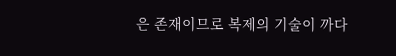은 존재이므로 복제의 기술이 까다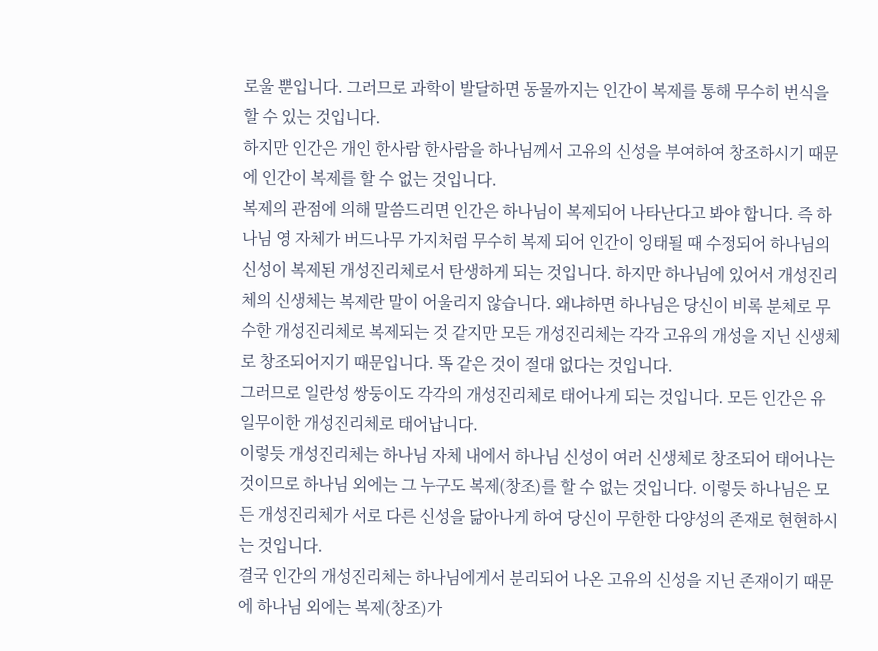로울 뿐입니다. 그러므로 과학이 발달하면 동물까지는 인간이 복제를 통해 무수히 번식을 할 수 있는 것입니다.
하지만 인간은 개인 한사람 한사람을 하나님께서 고유의 신성을 부여하여 창조하시기 때문에 인간이 복제를 할 수 없는 것입니다.
복제의 관점에 의해 말씀드리면 인간은 하나님이 복제되어 나타난다고 봐야 합니다. 즉 하나님 영 자체가 버드나무 가지처럼 무수히 복제 되어 인간이 잉태될 때 수정되어 하나님의 신성이 복제된 개성진리체로서 탄생하게 되는 것입니다. 하지만 하나님에 있어서 개성진리체의 신생체는 복제란 말이 어울리지 않습니다. 왜냐하면 하나님은 당신이 비록 분체로 무수한 개성진리체로 복제되는 것 같지만 모든 개성진리체는 각각 고유의 개성을 지닌 신생체로 창조되어지기 때문입니다. 똑 같은 것이 절대 없다는 것입니다.
그러므로 일란성 쌍둥이도 각각의 개성진리체로 태어나게 되는 것입니다. 모든 인간은 유일무이한 개성진리체로 태어납니다.
이렇듯 개성진리체는 하나님 자체 내에서 하나님 신성이 여러 신생체로 창조되어 태어나는 것이므로 하나님 외에는 그 누구도 복제(창조)를 할 수 없는 것입니다. 이렇듯 하나님은 모든 개성진리체가 서로 다른 신성을 닮아나게 하여 당신이 무한한 다양성의 존재로 현현하시는 것입니다.
결국 인간의 개성진리체는 하나님에게서 분리되어 나온 고유의 신성을 지닌 존재이기 때문에 하나님 외에는 복제(창조)가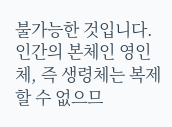불가능한 것입니다. 인간의 본체인 영인체, 즉 생령체는 복제할 수 없으므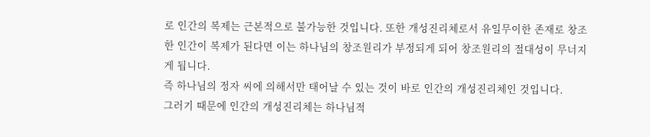로 인간의 복제는 근본적으로 불가능한 것입니다. 또한 개성진리체로서 유일무이한 존재로 창조한 인간이 복제가 된다면 이는 하나님의 창조원리가 부정되게 되어 창조원리의 절대성이 무너지게 됩니다.
즉 하나님의 정자 씨에 의해서만 태어날 수 있는 것이 바로 인간의 개성진리체인 것입니다.
그러기 때문에 인간의 개성진리체는 하나님적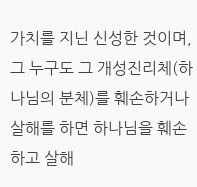가치를 지닌 신성한 것이며, 그 누구도 그 개성진리체(하나님의 분체)를 훼손하거나 살해를 하면 하나님을 훼손하고 살해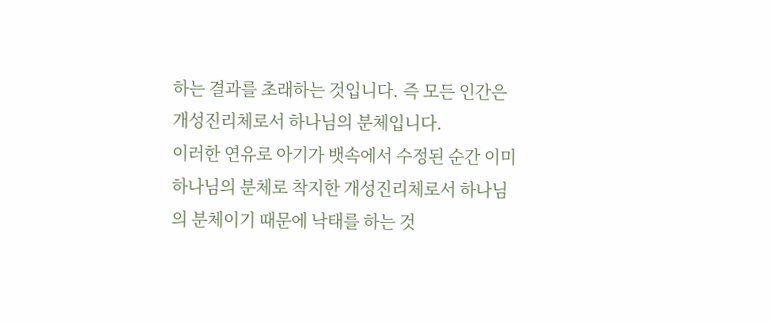하는 결과를 초래하는 것입니다. 즉 모든 인간은 개성진리체로서 하나님의 분체입니다.
이러한 연유로 아기가 뱃속에서 수정된 순간 이미 하나님의 분체로 착지한 개성진리체로서 하나님의 분체이기 때문에 낙태를 하는 것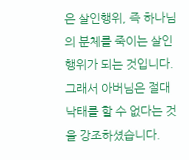은 살인행위, 즉 하나님의 분체를 죽이는 살인행위가 되는 것입니다. 그래서 아버님은 절대 낙태를 할 수 없다는 것을 강조하셨습니다.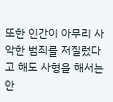또한 인간이 아무리 사악한 범죄를 저질렀다고 해도 사형을 해서는 안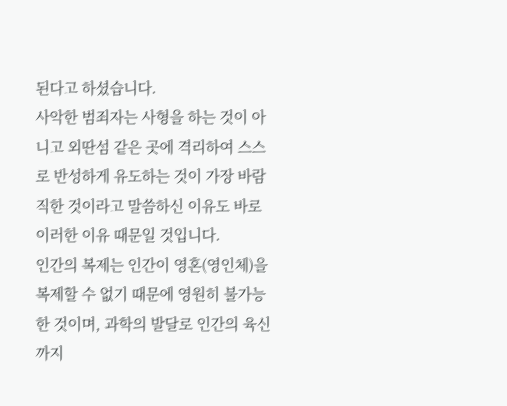된다고 하셨습니다.
사악한 범죄자는 사형을 하는 것이 아니고 외딴섬 같은 곳에 격리하여 스스로 반성하게 유도하는 것이 가장 바람직한 것이라고 말씀하신 이유도 바로 이러한 이유 때문일 것입니다.
인간의 복제는 인간이 영혼(영인체)을 복제할 수 없기 때문에 영원히 불가능한 것이며, 과학의 발달로 인간의 육신까지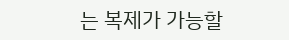는 복제가 가능할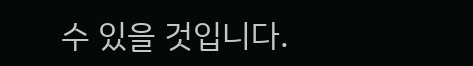수 있을 것입니다.